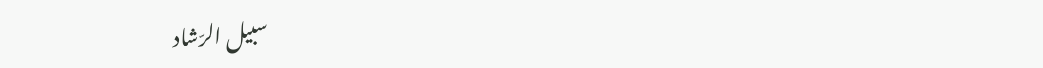سبیل الرّشاد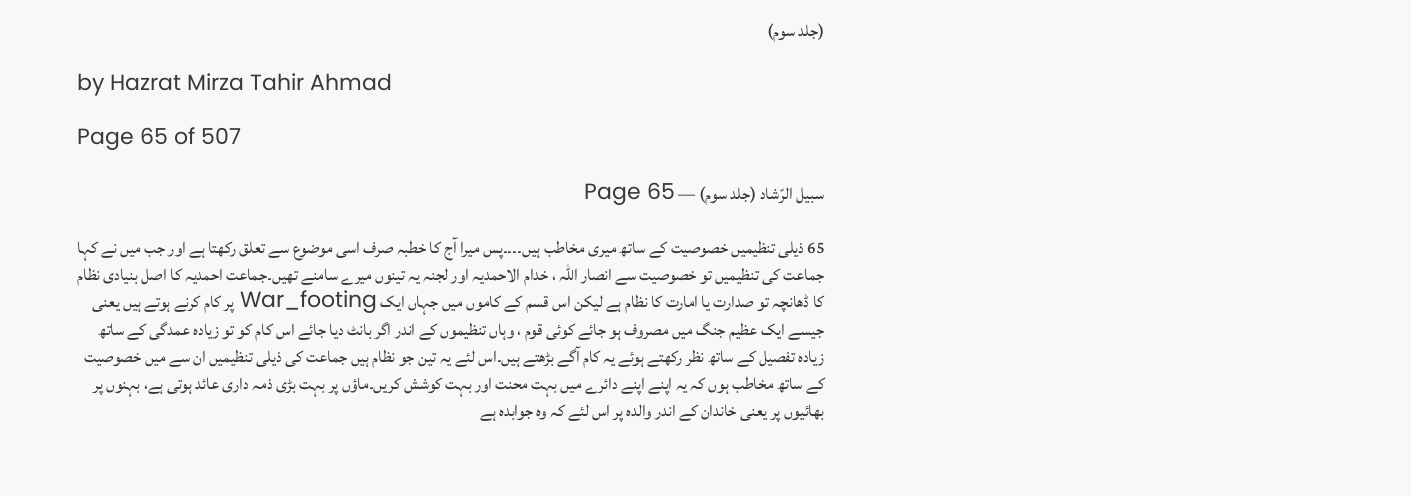(جلد سوم)

by Hazrat Mirza Tahir Ahmad

Page 65 of 507

سبیل الرّشاد (جلد سوم) — Page 65

65 ذیلی تنظیمیں خصوصیت کے ساتھ میری مخاطب ہیں۔۔۔۔پس میرا آج کا خطبہ صرف اسی موضوع سے تعلق رکھتا ہے اور جب میں نے کہا جماعت کی تنظیمیں تو خصوصیت سے انصار اللہ ، خدام الاحمدیہ اور لجنہ یہ تینوں میرے سامنے تھیں۔جماعت احمدیہ کا اصل بنیادی نظام کا ڈھانچہ تو صدارت یا امارت کا نظام ہے لیکن اس قسم کے کاموں میں جہاں ایک War_footing پر کام کرنے ہوتے ہیں یعنی جیسے ایک عظیم جنگ میں مصروف ہو جائے کوئی قوم ، وہاں تنظیموں کے اندر اگر بانٹ دیا جائے اس کام کو تو زیادہ عمدگی کے ساتھ زیادہ تفصیل کے ساتھ نظر رکھتے ہوئے یہ کام آگے بڑھتے ہیں۔اس لئے یہ تین جو نظام ہیں جماعت کی ذیلی تنظیمیں ان سے میں خصوصیت کے ساتھ مخاطب ہوں کہ یہ اپنے اپنے دائرے میں بہت محنت اور بہت کوشش کریں۔ماؤں پر بہت بڑی ذمہ داری عائد ہوتی ہے، بہنوں پر بھائیوں پر یعنی خاندان کے اندر والدہ پر اس لئے کہ وہ جوابدہ ہے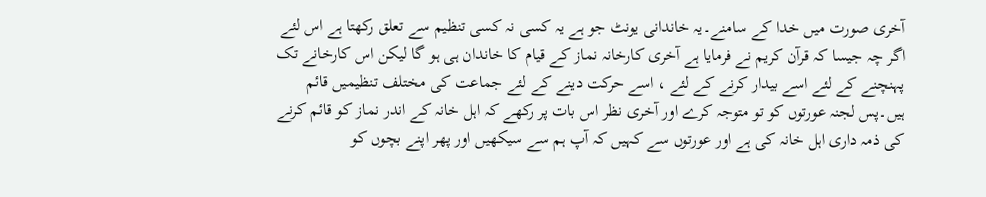آخری صورت میں خدا کے سامنے۔یہ خاندانی یونٹ جو ہے یہ کسی نہ کسی تنظیم سے تعلق رکھتا ہے اس لئے اگر چہ جیسا کہ قرآن کریم نے فرمایا ہے آخری کارخانہ نماز کے قیام کا خاندان ہی ہو گا لیکن اس کارخانے تک پہنچنے کے لئے اسے بیدار کرنے کے لئے ، اسے حرکت دینے کے لئے جماعت کی مختلف تنظیمیں قائم ہیں۔پس لجنہ عورتوں کو تو متوجہ کرے اور آخری نظر اس بات پر رکھے کہ اہل خانہ کے اندر نماز کو قائم کرنے کی ذمہ داری اہل خانہ کی ہے اور عورتوں سے کہیں کہ آپ ہم سے سیکھیں اور پھر اپنے بچوں کو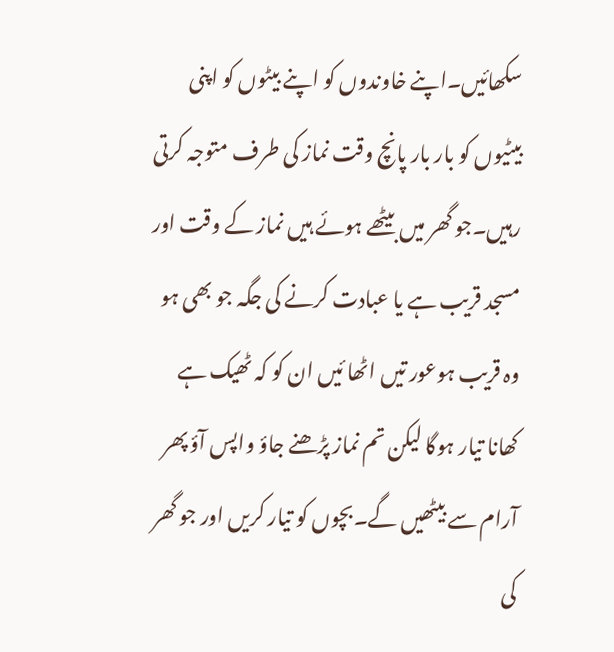سکھائیں۔اپنے خاوندوں کو اپنے بیٹوں کو اپنی بیٹیوں کو بار بار پانچ وقت نماز کی طرف متوجہ کرتی رہیں۔جو گھر میں بیٹھے ہوئے ہیں نماز کے وقت اور مسجد قریب ہے یا عبادت کرنے کی جگہ جو بھی ہو وہ قریب ہوعور تیں اٹھا ئیں ان کو کہ ٹھیک ہے کھانا تیار ہوگا لیکن تم نماز پڑھنے جاؤ واپس آؤ پھر آرام سے بیٹھیں گے۔بچوں کو تیار کریں اور جو گھر کی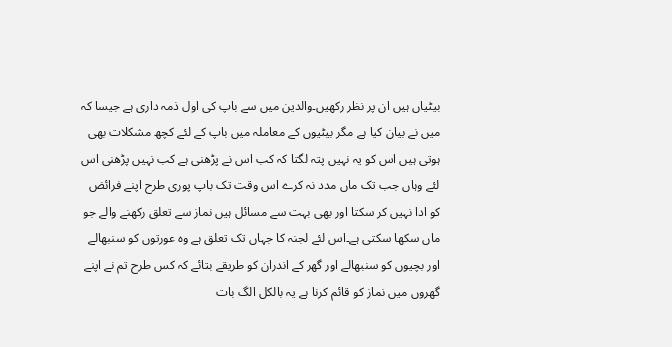بیٹیاں ہیں ان پر نظر رکھیں۔والدین میں سے باپ کی اول ذمہ داری ہے جیسا کہ میں نے بیان کیا ہے مگر بیٹیوں کے معاملہ میں باپ کے لئے کچھ مشکلات بھی ہوتی ہیں اس کو یہ نہیں پتہ لگتا کہ کب اس نے پڑھنی ہے کب نہیں پڑھنی اس لئے وہاں جب تک ماں مدد نہ کرے اس وقت تک باپ پوری طرح اپنے فرائض کو ادا نہیں کر سکتا اور بھی بہت سے مسائل ہیں نماز سے تعلق رکھنے والے جو ماں سکھا سکتی ہے۔اس لئے لجنہ کا جہاں تک تعلق ہے وہ عورتوں کو سنبھالے اور بچیوں کو سنبھالے اور گھر کے اندران کو طریقے بتائے کہ کس طرح تم نے اپنے گھروں میں نماز کو قائم کرنا ہے یہ بالکل الگ بات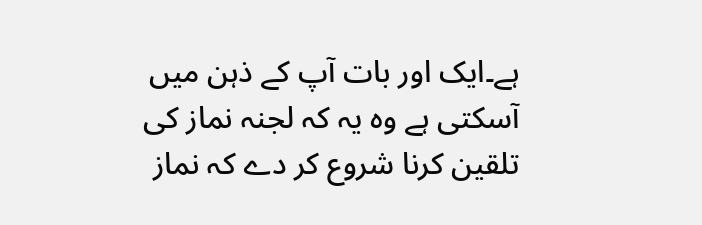ہے۔ایک اور بات آپ کے ذہن میں آسکتی ہے وہ یہ کہ لجنہ نماز کی تلقین کرنا شروع کر دے کہ نماز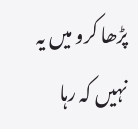پڑھا کرو میں یہ نہیں کہ رہا